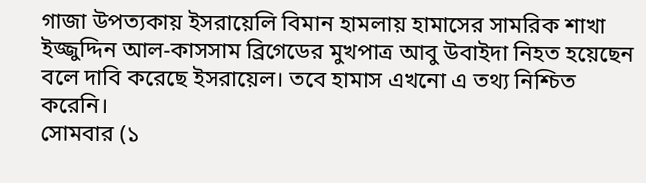গাজা উপত্যকায় ইসরায়েলি বিমান হামলায় হামাসের সামরিক শাখা ইজ্জুদ্দিন আল-কাসসাম ব্রিগেডের মুখপাত্র আবু উবাইদা নিহত হয়েছেন বলে দাবি করেছে ইসরায়েল। তবে হামাস এখনো এ তথ্য নিশ্চিত করেনি।
সোমবার (১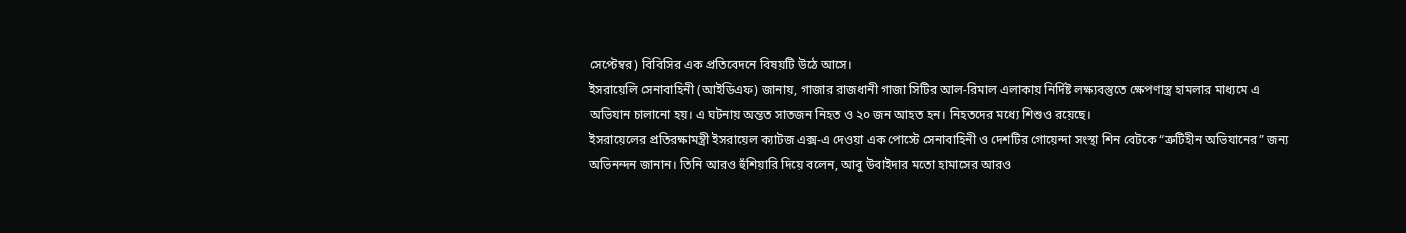সেপ্টেম্বর) বিবিসির এক প্রতিবেদনে বিষয়টি উঠে আসে।
ইসরায়েলি সেনাবাহিনী (আইডিএফ) জানায়, গাজার রাজধানী গাজা সিটির আল-রিমাল এলাকায় নির্দিষ্ট লক্ষ্যবস্তুতে ক্ষেপণাস্ত্র হামলার মাধ্যমে এ অভিযান চালানো হয়। এ ঘটনায় অন্তত সাতজন নিহত ও ২০ জন আহত হন। নিহতদের মধ্যে শিশুও রয়েছে।
ইসরায়েলের প্রতিরক্ষামন্ত্রী ইসরায়েল ক্যাটজ এক্স-এ দেওয়া এক পোস্টে সেনাবাহিনী ও দেশটির গোয়েন্দা সংস্থা শিন বেটকে “ত্রুটিহীন অভিযানের” জন্য অভিনন্দন জানান। তিনি আরও হুঁশিয়ারি দিয়ে বলেন, আবু উবাইদার মতো হামাসের আরও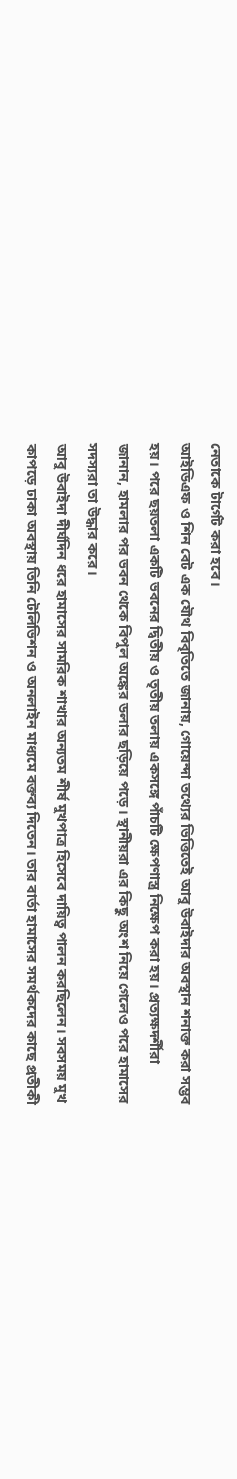নেতাকে টার্গেট করা হবে।
আইডিএফ ও শিন বেট এক যৌথ বিবৃতিতে জানায়, গোয়েন্দা তথ্যের ভিত্তিতেই আবু উবাইদার অবস্থান শনাক্ত করা সম্ভব হয়। পরে ছয়তলা একটি ভবনের দ্বিতীয় ও তৃতীয় তলায় একসঙ্গে পাঁচটি ক্ষেপণাস্ত্র নিক্ষেপ করা হয়। প্রত্যক্ষদর্শীরা জানান, হামলার পর ভবন থেকে বিপুল অঙ্কের ডলার ছড়িয়ে পড়ে। স্থানীয়রা এর কিছু অংশ নিয়ে গেলেও পরে হামাসের সদস্যরা তা উদ্ধার করে।
আবু উবাইদা দীর্ঘদিন ধরে হামাসের সামরিক শাখার অন্যতম শীর্ষ মুখপাত্র হিসেবে দায়িত্ব পালন করছিলেন। সবসময় মুখ কাপড়ে ঢাকা অবস্থায় তিনি টেলিভিশন ও অনলাইন মাধ্যমে বক্তব্য দিতেন। তার বার্তা হামাসের সমর্থকদের কাছে প্রতীকী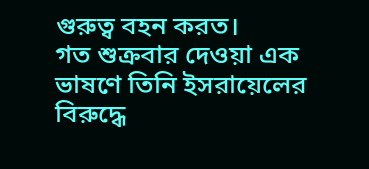গুরুত্ব বহন করত।
গত শুক্রবার দেওয়া এক ভাষণে তিনি ইসরায়েলের বিরুদ্ধে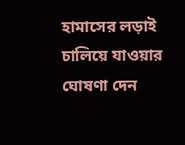হামাসের লড়াই চালিয়ে যাওয়ার ঘোষণা দেন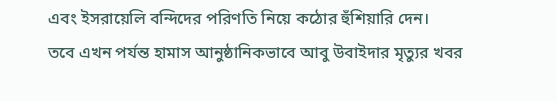এবং ইসরায়েলি বন্দিদের পরিণতি নিয়ে কঠোর হুঁশিয়ারি দেন।
তবে এখন পর্যন্ত হামাস আনুষ্ঠানিকভাবে আবু উবাইদার মৃত্যুর খবর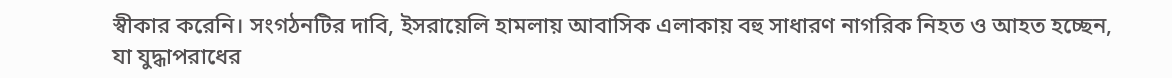স্বীকার করেনি। সংগঠনটির দাবি, ইসরায়েলি হামলায় আবাসিক এলাকায় বহু সাধারণ নাগরিক নিহত ও আহত হচ্ছেন, যা যুদ্ধাপরাধের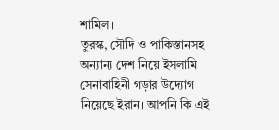শামিল।
তুরস্ক, সৌদি ও পাকিস্তানসহ অন্যান্য দেশ নিয়ে ইসলামি সেনাবাহিনী গড়ার উদ্যোগ নিয়েছে ইরান। আপনি কি এই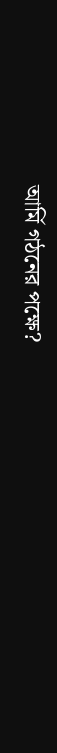আর্মি গঠনের পক্ষে?